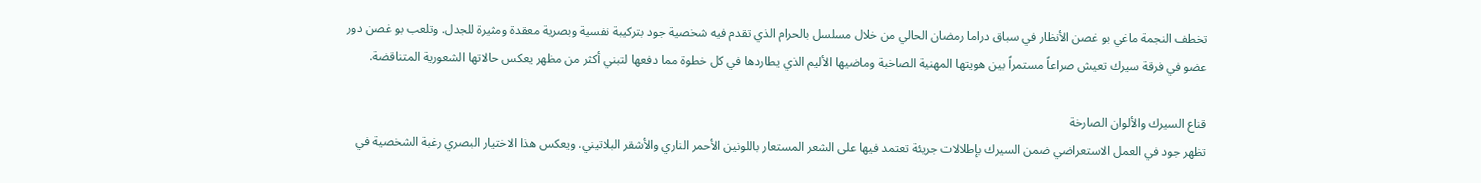تخطف النجمة ماغي بو غصن الأنظار في سباق دراما رمضان الحالي من خلال مسلسل بالحرام الذي تقدم فيه شخصية جود بتركيبة نفسية وبصرية معقدة ومثيرة للجدل. وتلعب بو غصن دور عضو في فرقة سيرك تعيش صراعاً مستمراً بين هويتها المهنية الصاخبة وماضيها الأليم الذي يطاردها في كل خطوة مما دفعها لتبني أكثر من مظهر يعكس حالاتها الشعورية المتناقضة.

قناع السيرك والألوان الصارخة
تظهر جود في العمل الاستعراضي ضمن السيرك بإطلالات جريئة تعتمد فيها على الشعر المستعار باللونين الأحمر الناري والأشقر البلاتيني. ويعكس هذا الاختيار البصري رغبة الشخصية في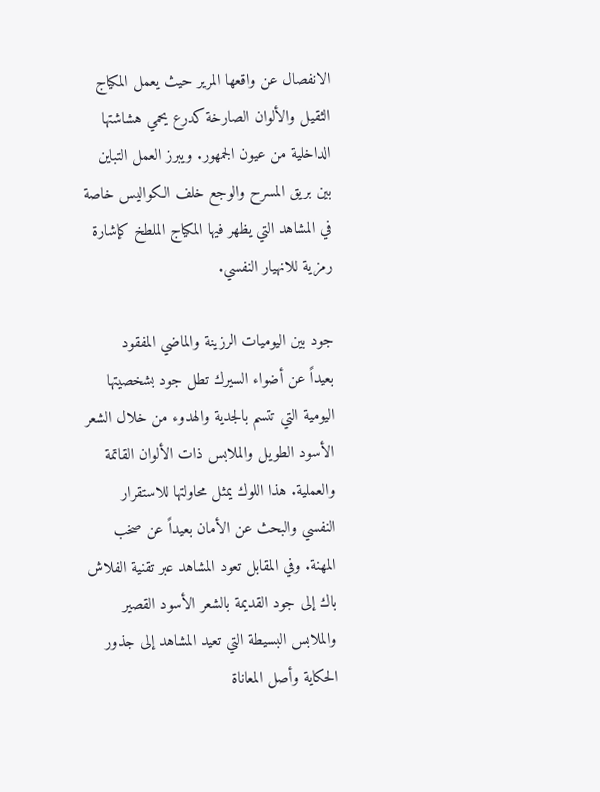الانفصال عن واقعها المرير حيث يعمل المكياج الثقيل والألوان الصارخة كدرع يحمي هشاشتها الداخلية من عيون الجمهور. ويبرز العمل التباين بين بريق المسرح والوجع خلف الكواليس خاصة في المشاهد التي يظهر فيها المكياج الملطخ كإشارة رمزية للانهيار النفسي.

جود بين اليوميات الرزينة والماضي المفقود
بعيداً عن أضواء السيرك تطل جود بشخصيتها اليومية التي تتسم بالجدية والهدوء من خلال الشعر الأسود الطويل والملابس ذات الألوان القاتمة والعملية. هذا اللوك يمثل محاولتها للاستقرار النفسي والبحث عن الأمان بعيداً عن صخب المهنة. وفي المقابل تعود المشاهد عبر تقنية الفلاش باك إلى جود القديمة بالشعر الأسود القصير والملابس البسيطة التي تعيد المشاهد إلى جذور الحكاية وأصل المعاناة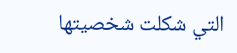التي شكلت شخصيتها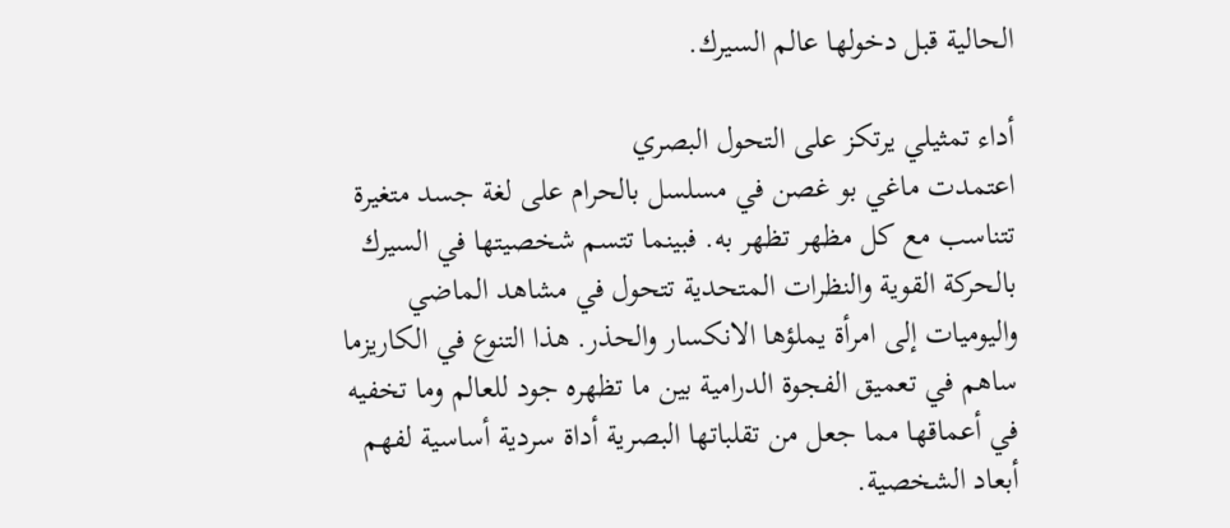الحالية قبل دخولها عالم السيرك.

أداء تمثيلي يرتكز على التحول البصري
اعتمدت ماغي بو غصن في مسلسل بالحرام على لغة جسد متغيرة تتناسب مع كل مظهر تظهر به. فبينما تتسم شخصيتها في السيرك بالحركة القوية والنظرات المتحدية تتحول في مشاهد الماضي واليوميات إلى امرأة يملؤها الانكسار والحذر. هذا التنوع في الكاريزما ساهم في تعميق الفجوة الدرامية بين ما تظهره جود للعالم وما تخفيه في أعماقها مما جعل من تقلباتها البصرية أداة سردية أساسية لفهم أبعاد الشخصية.